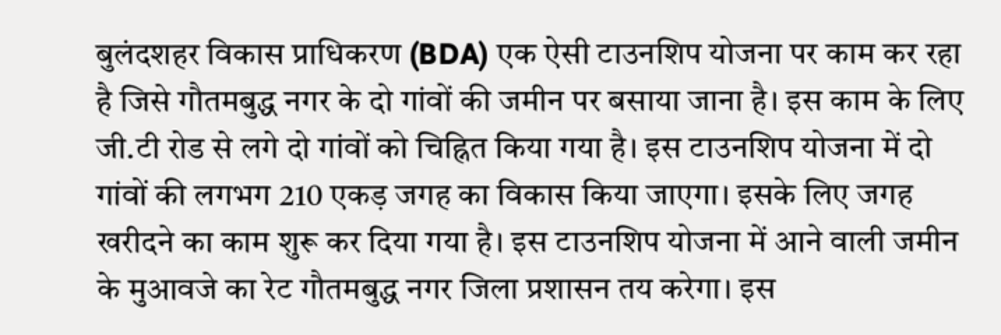बुलंदशहर विकास प्राधिकरण (BDA) एक ऐसी टाउनशिप योजना पर काम कर रहा है जिसे गौतमबुद्ध नगर के दो गांवों की जमीन पर बसाया जाना है। इस काम के लिए जी.टी रोड से लगे दो गांवों को चिह्नित किया गया है। इस टाउनशिप योजना में दो गांवों की लगभग 210 एकड़ जगह का विकास किया जाएगा। इसके लिए जगह खरीदने का काम शुरू कर दिया गया है। इस टाउनशिप योजना में आने वाली जमीन के मुआवजे का रेट गौतमबुद्ध नगर जिला प्रशासन तय करेगा। इस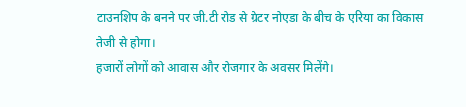टाउनशिप के बनने पर जी.टी रोड से ग्रेटर नोएडा के बीच के एरिया का विकास तेजी से होगा।
हजारों लोगों को आवास और रोजगार के अवसर मिलेंगे।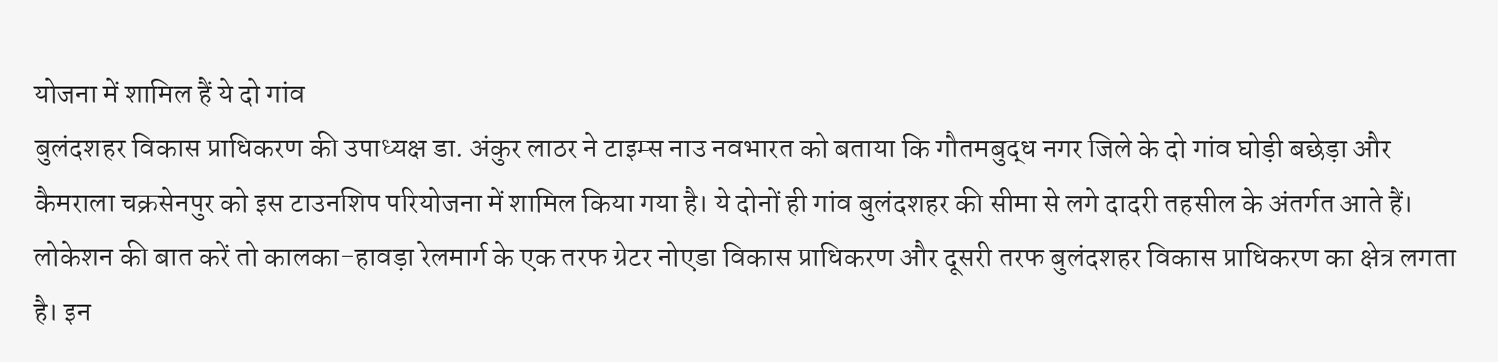योजना में शामिल हैं ये दो गांव
बुलंदशहर विकास प्राधिकरण की उपाध्यक्ष डा. अंकुर लाठर ने टाइम्स नाउ नवभारत को बताया कि गौतमबुद्ध नगर जिले के दो गांव घोड़ी बछेड़ा और कैमराला चक्रसेनपुर को इस टाउनशिप परियोजना में शामिल किया गया है। ये दोनों ही गांव बुलंदशहर की सीमा से लगे दादरी तहसील के अंतर्गत आते हैं। लोकेशन की बात करें तो कालका-हावड़ा रेलमार्ग के एक तरफ ग्रेटर नोएडा विकास प्राधिकरण और दूसरी तरफ बुलंदशहर विकास प्राधिकरण का क्षेत्र लगता है। इन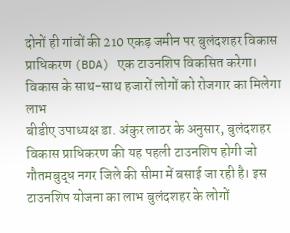दोनों ही गांवों की 210 एकड़ जमीन पर बुलंदशहर विकास प्राधिकरण (BDA) एक टाउनशिप विकसित करेगा।
विकास के साथ-साथ हजारों लोगों को रोजगार का मिलेगा लाभ
बीडीए उपाध्यक्ष डा. अंकुर लाठर के अनुसार, बुलंदशहर विकास प्राधिकरण की यह पहली टाउनशिप होगी जो गौतमबुद्ध नगर जिले की सीमा में बसाई जा रही है। इस टाउनशिप योजना का लाभ बुलंदशहर के लोगों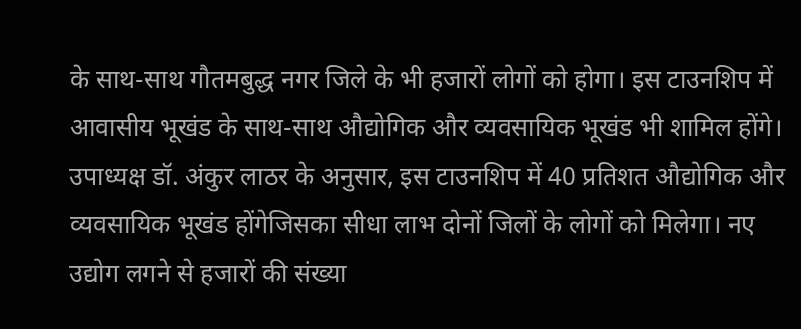के साथ-साथ गौतमबुद्ध नगर जिले के भी हजारों लोगों को होगा। इस टाउनशिप में आवासीय भूखंड के साथ-साथ औद्योगिक और व्यवसायिक भूखंड भी शामिल होंगे। उपाध्यक्ष डॉ. अंकुर लाठर के अनुसार, इस टाउनशिप में 40 प्रतिशत औद्योगिक और व्यवसायिक भूखंड होंगेजिसका सीधा लाभ दोनों जिलों के लोगों को मिलेगा। नए उद्योग लगने से हजारों की संख्या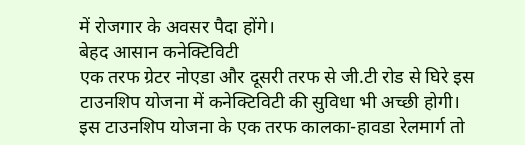में रोजगार के अवसर पैदा होंगे।
बेहद आसान कनेक्टिविटी
एक तरफ ग्रेटर नोएडा और दूसरी तरफ से जी.टी रोड से घिरे इस टाउनशिप योजना में कनेक्टिविटी की सुविधा भी अच्छी होगी। इस टाउनशिप योजना के एक तरफ कालका-हावडा रेलमार्ग तो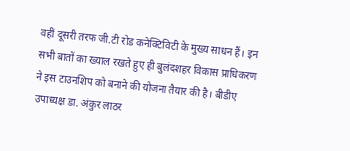वहीं दूसरी तरफ जी.टी रोड कनेक्टिविटी के मुख्य साधन हैं। इन सभी बातों का ख्याल रखते हुए ही बुलंदशहर विकास प्राधिकरण ने इस टाउनशिप को बनाने की योजना तैयार की है। बीडीए उपाध्यक्ष डा. अंकुर लाठर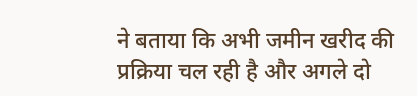ने बताया कि अभी जमीन खरीद की प्रक्रिया चल रही है और अगले दो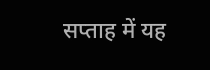सप्ताह में यह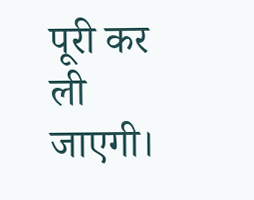पूरी कर ली जाएगी।